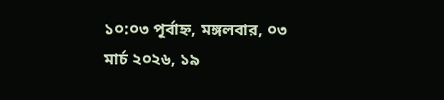১০:০৩ পূর্বাহ্ন, মঙ্গলবার, ০৩ মার্চ ২০২৬, ১৯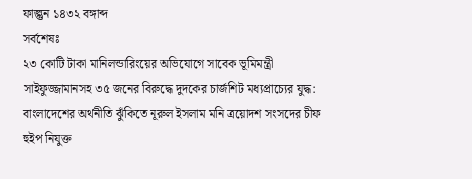ফাল্গুন ১৪৩২ বঙ্গাব্দ
সর্বশেষঃ
২৩ কোটি টাকা মানিলন্ডারিংয়ের অভিযোগে সাবেক ভূমিমন্ত্রী সাইফুজ্জামানসহ ৩৫ জনের বিরুদ্ধে দুদকের চার্জশিট মধ্যপ্রাচ্যের যুদ্ধ: বাংলাদেশের অর্থনীতি ঝুঁকিতে নূরুল ইসলাম মনি ত্রয়োদশ সংসদের চীফ হুইপ নিযুক্ত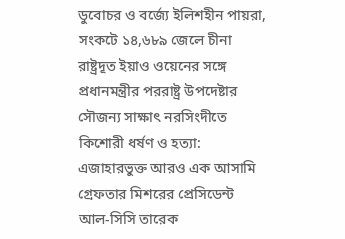ডুবোচর ও বর্জ্যে ইলিশহীন পায়রা, সংকটে ১৪,৬৮৯ জেলে চীনা রাষ্ট্রদূত ইয়াও ওয়েনের সঙ্গে প্রধানমন্ত্রীর পররাষ্ট্র উপদেষ্টার সৌজন্য সাক্ষাৎ নরসিংদীতে কিশোরী ধর্ষণ ও হত্যা: এজাহারভুক্ত আরও এক আসামি গ্রেফতার মিশরের প্রেসিডেন্ট আল-সিসি তারেক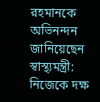রহমানকে অভিনন্দন জানিয়েছেন স্বাস্থ্যমন্ত্রী: নিজেকে দক্ষ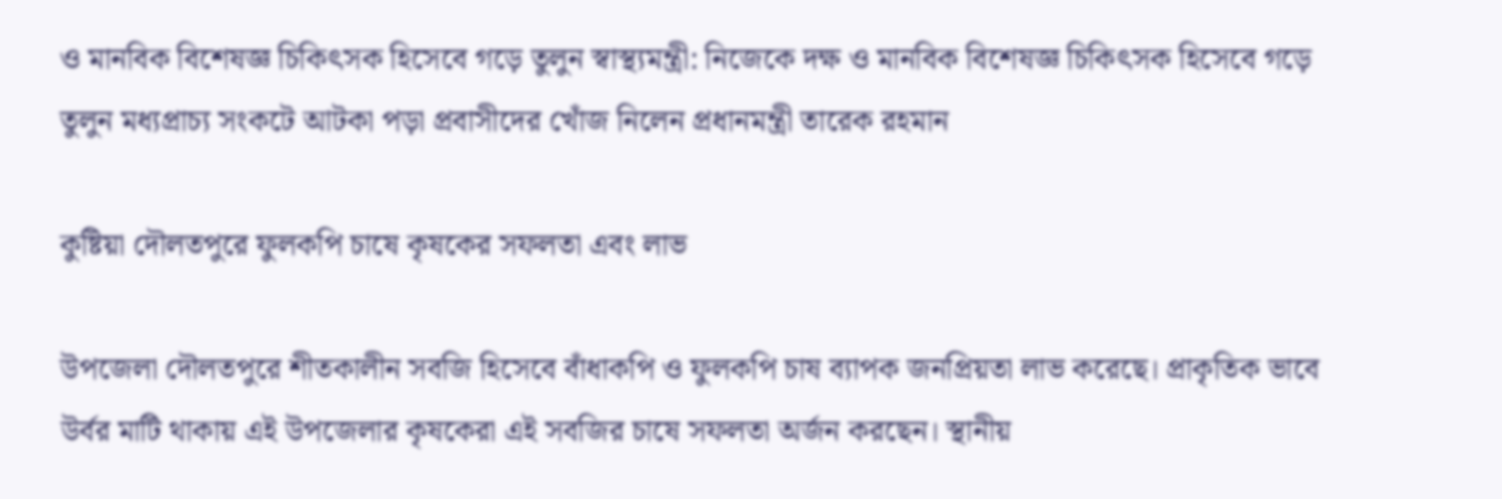ও মানবিক বিশেষজ্ঞ চিকিৎসক হিসেবে গড়ে তুলুন স্বাস্থ্যমন্ত্রী: নিজেকে দক্ষ ও মানবিক বিশেষজ্ঞ চিকিৎসক হিসেবে গড়ে তুলুন মধ্যপ্রাচ্য সংকটে আটকা পড়া প্রবাসীদের খোঁজ নিলেন প্রধানমন্ত্রী তারেক রহমান

কুষ্টিয়া দৌলতপুরে ফুলকপি চাষে কৃষকের সফলতা এবং লাভ

উপজেলা দৌলতপুরে শীতকালীন সবজি হিসেবে বাঁধাকপি ও ফুলকপি চাষ ব্যাপক জনপ্রিয়তা লাভ করেছে। প্রাকৃতিক ভাবে উর্বর মাটি থাকায় এই উপজেলার কৃষকেরা এই সবজির চাষে সফলতা অর্জন করছেন। স্থানীয়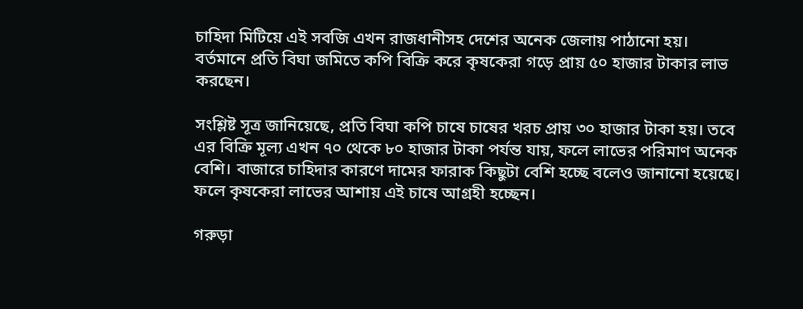চাহিদা মিটিয়ে এই সবজি এখন রাজধানীসহ দেশের অনেক জেলায় পাঠানো হয়। বর্তমানে প্রতি বিঘা জমিতে কপি বিক্রি করে কৃষকেরা গড়ে প্রায় ৫০ হাজার টাকার লাভ করছেন।

সংশ্লিষ্ট সূত্র জানিয়েছে, প্রতি বিঘা কপি চাষে চাষের খরচ প্রায় ৩০ হাজার টাকা হয়। তবে এর বিক্রি মূল্য এখন ৭০ থেকে ৮০ হাজার টাকা পর্যন্ত যায়, ফলে লাভের পরিমাণ অনেক বেশি। বাজারে চাহিদার কারণে দামের ফারাক কিছুটা বেশি হচ্ছে বলেও জানানো হয়েছে। ফলে কৃষকেরা লাভের আশায় এই চাষে আগ্রহী হচ্ছেন।

গরুড়া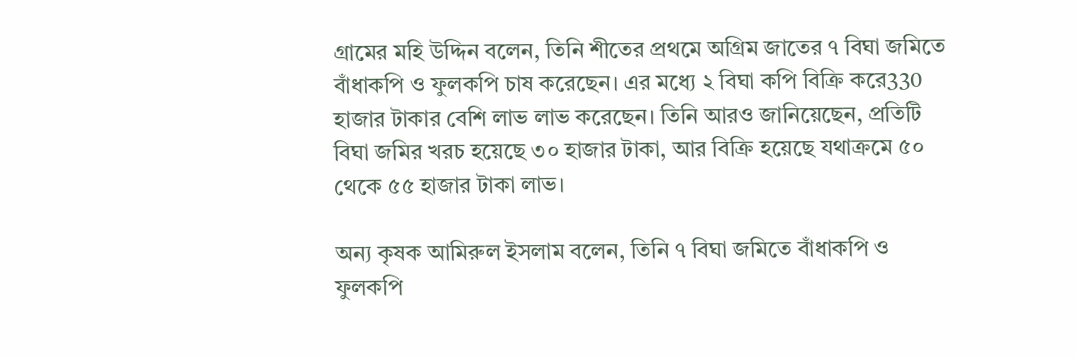গ্রামের মহি উদ্দিন বলেন, তিনি শীতের প্রথমে অগ্রিম জাতের ৭ বিঘা জমিতে বাঁধাকপি ও ফুলকপি চাষ করেছেন। এর মধ্যে ২ বিঘা কপি বিক্রি করে330 হাজার টাকার বেশি লাভ লাভ করেছেন। তিনি আরও জানিয়েছেন, প্রতিটি বিঘা জমির খরচ হয়েছে ৩০ হাজার টাকা, আর বিক্রি হয়েছে যথাক্রমে ৫০ থেকে ৫৫ হাজার টাকা লাভ।

অন্য কৃষক আমিরুল ইসলাম বলেন, তিনি ৭ বিঘা জমিতে বাঁধাকপি ও ফুলকপি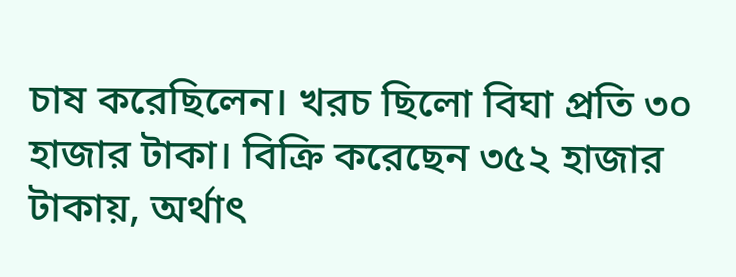চাষ করেছিলেন। খরচ ছিলো বিঘা প্রতি ৩০ হাজার টাকা। বিক্রি করেছেন ৩৫২ হাজার টাকায়, অর্থাৎ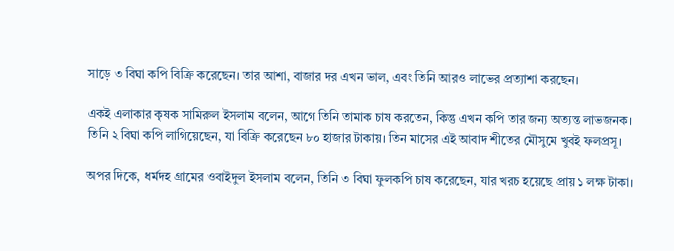সাড়ে ৩ বিঘা কপি বিক্রি করেছেন। তার আশা, বাজার দর এখন ভাল, এবং তিনি আরও লাভের প্রত্যাশা করছেন।

একই এলাকার কৃষক সামিরুল ইসলাম বলেন, আগে তিনি তামাক চাষ করতেন, কিন্তু এখন কপি তার জন্য অত্যন্ত লাভজনক। তিনি ২ বিঘা কপি লাগিয়েছেন, যা বিক্রি করেছেন ৮০ হাজার টাকায়। তিন মাসের এই আবাদ শীতের মৌসুমে খুবই ফলপ্রসূ।

অপর দিকে, ধর্মদহ গ্রামের ওবাইদুল ইসলাম বলেন, তিনি ৩ বিঘা ফুলকপি চাষ করেছেন, যার খরচ হয়েছে প্রায় ১ লক্ষ টাকা।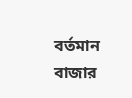বর্তমান বাজার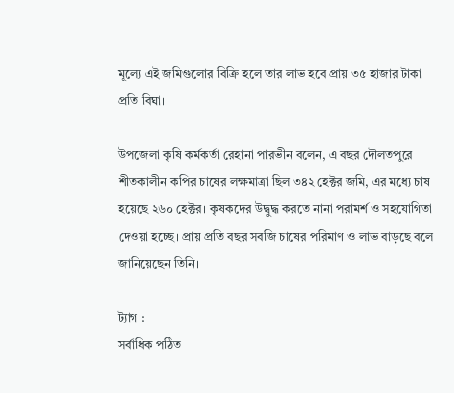মূল্যে এই জমিগুলোর বিক্রি হলে তার লাভ হবে প্রায় ৩৫ হাজার টাকা প্রতি বিঘা।

উপজেলা কৃষি কর্মকর্তা রেহানা পারভীন বলেন, এ বছর দৌলতপুরে শীতকালীন কপির চাষের লক্ষমাত্রা ছিল ৩৪২ হেক্টর জমি, এর মধ্যে চাষ হয়েছে ২৬০ হেক্টর। কৃষকদের উদ্বুদ্ধ করতে নানা পরামর্শ ও সহযোগিতা দেওয়া হচ্ছে। প্রায় প্রতি বছর সবজি চাষের পরিমাণ ও লাভ বাড়ছে বলে জানিয়েছেন তিনি।

ট্যাগ :
সর্বাধিক পঠিত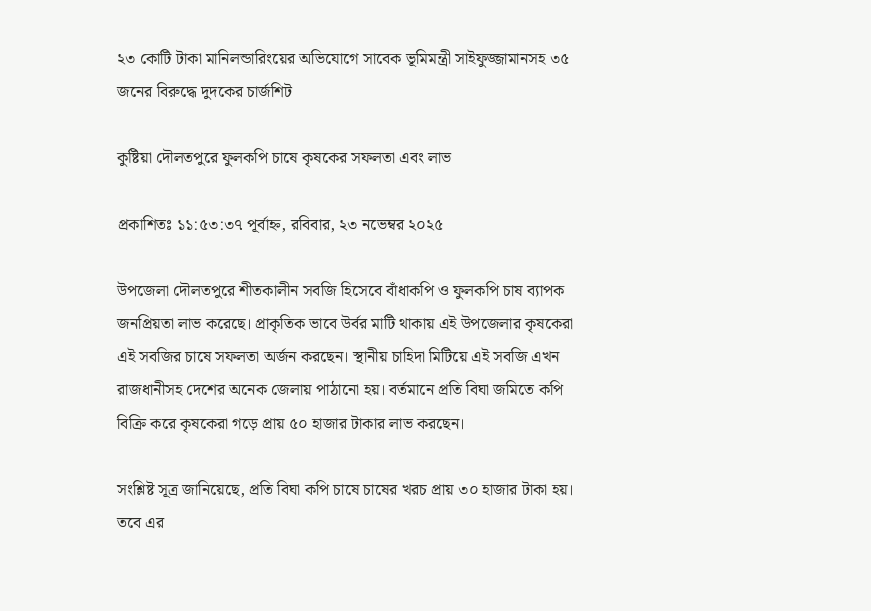২৩ কোটি টাকা মানিলন্ডারিংয়ের অভিযোগে সাবেক ভূমিমন্ত্রী সাইফুজ্জামানসহ ৩৫ জনের বিরুদ্ধে দুদকের চার্জশিট

কুষ্টিয়া দৌলতপুরে ফুলকপি চাষে কৃষকের সফলতা এবং লাভ

প্রকাশিতঃ ১১:৫৩:৩৭ পূর্বাহ্ন, রবিবার, ২৩ নভেম্বর ২০২৫

উপজেলা দৌলতপুরে শীতকালীন সবজি হিসেবে বাঁধাকপি ও ফুলকপি চাষ ব্যাপক জনপ্রিয়তা লাভ করেছে। প্রাকৃতিক ভাবে উর্বর মাটি থাকায় এই উপজেলার কৃষকেরা এই সবজির চাষে সফলতা অর্জন করছেন। স্থানীয় চাহিদা মিটিয়ে এই সবজি এখন রাজধানীসহ দেশের অনেক জেলায় পাঠানো হয়। বর্তমানে প্রতি বিঘা জমিতে কপি বিক্রি করে কৃষকেরা গড়ে প্রায় ৫০ হাজার টাকার লাভ করছেন।

সংশ্লিষ্ট সূত্র জানিয়েছে, প্রতি বিঘা কপি চাষে চাষের খরচ প্রায় ৩০ হাজার টাকা হয়। তবে এর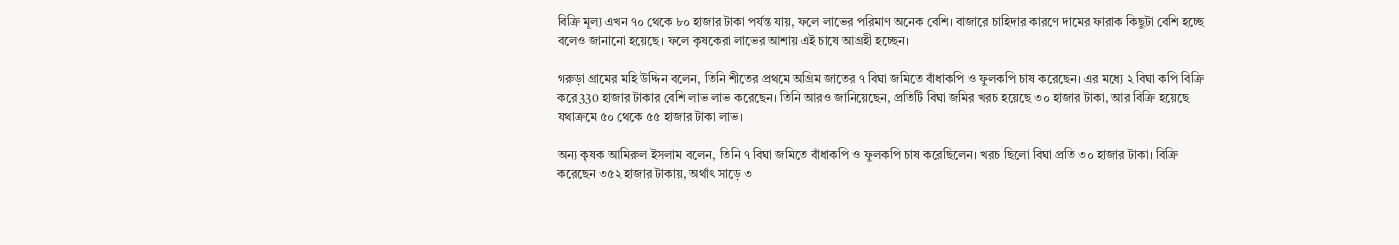বিক্রি মূল্য এখন ৭০ থেকে ৮০ হাজার টাকা পর্যন্ত যায়, ফলে লাভের পরিমাণ অনেক বেশি। বাজারে চাহিদার কারণে দামের ফারাক কিছুটা বেশি হচ্ছে বলেও জানানো হয়েছে। ফলে কৃষকেরা লাভের আশায় এই চাষে আগ্রহী হচ্ছেন।

গরুড়া গ্রামের মহি উদ্দিন বলেন, তিনি শীতের প্রথমে অগ্রিম জাতের ৭ বিঘা জমিতে বাঁধাকপি ও ফুলকপি চাষ করেছেন। এর মধ্যে ২ বিঘা কপি বিক্রি করে330 হাজার টাকার বেশি লাভ লাভ করেছেন। তিনি আরও জানিয়েছেন, প্রতিটি বিঘা জমির খরচ হয়েছে ৩০ হাজার টাকা, আর বিক্রি হয়েছে যথাক্রমে ৫০ থেকে ৫৫ হাজার টাকা লাভ।

অন্য কৃষক আমিরুল ইসলাম বলেন, তিনি ৭ বিঘা জমিতে বাঁধাকপি ও ফুলকপি চাষ করেছিলেন। খরচ ছিলো বিঘা প্রতি ৩০ হাজার টাকা। বিক্রি করেছেন ৩৫২ হাজার টাকায়, অর্থাৎ সাড়ে ৩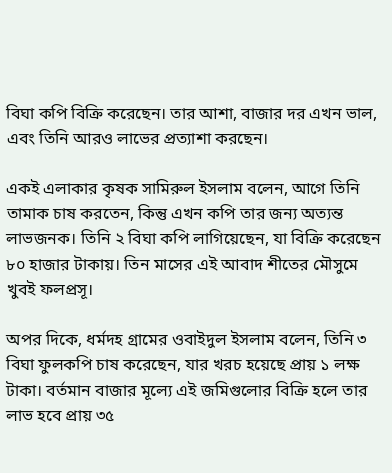বিঘা কপি বিক্রি করেছেন। তার আশা, বাজার দর এখন ভাল, এবং তিনি আরও লাভের প্রত্যাশা করছেন।

একই এলাকার কৃষক সামিরুল ইসলাম বলেন, আগে তিনি তামাক চাষ করতেন, কিন্তু এখন কপি তার জন্য অত্যন্ত লাভজনক। তিনি ২ বিঘা কপি লাগিয়েছেন, যা বিক্রি করেছেন ৮০ হাজার টাকায়। তিন মাসের এই আবাদ শীতের মৌসুমে খুবই ফলপ্রসূ।

অপর দিকে, ধর্মদহ গ্রামের ওবাইদুল ইসলাম বলেন, তিনি ৩ বিঘা ফুলকপি চাষ করেছেন, যার খরচ হয়েছে প্রায় ১ লক্ষ টাকা। বর্তমান বাজার মূল্যে এই জমিগুলোর বিক্রি হলে তার লাভ হবে প্রায় ৩৫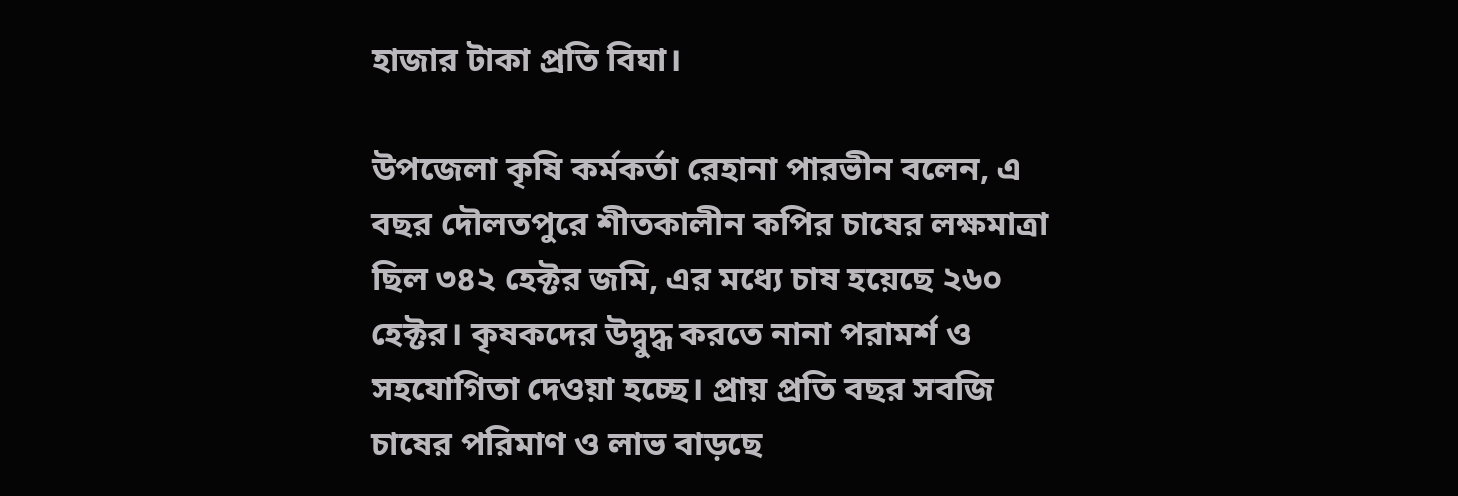হাজার টাকা প্রতি বিঘা।

উপজেলা কৃষি কর্মকর্তা রেহানা পারভীন বলেন, এ বছর দৌলতপুরে শীতকালীন কপির চাষের লক্ষমাত্রা ছিল ৩৪২ হেক্টর জমি, এর মধ্যে চাষ হয়েছে ২৬০ হেক্টর। কৃষকদের উদ্বুদ্ধ করতে নানা পরামর্শ ও সহযোগিতা দেওয়া হচ্ছে। প্রায় প্রতি বছর সবজি চাষের পরিমাণ ও লাভ বাড়ছে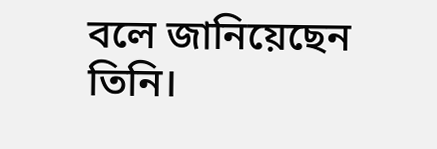বলে জানিয়েছেন তিনি।